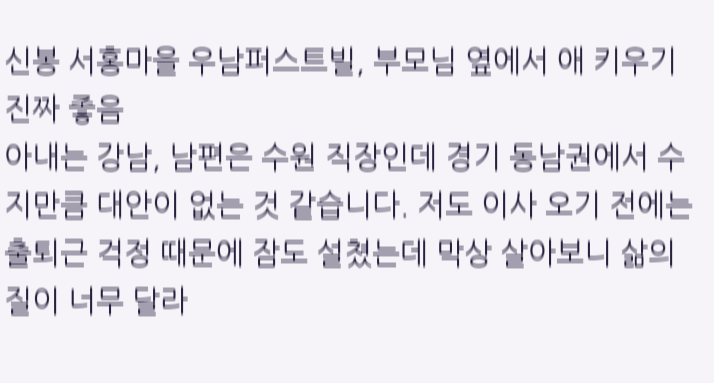신봉 서홍마을 우남퍼스트빌, 부모님 옆에서 애 키우기 진짜 좋음
아내는 강남, 남편은 수원 직장인데 경기 동남권에서 수지만큼 대안이 없는 것 같습니다. 저도 이사 오기 전에는 출퇴근 걱정 때문에 잠도 설쳤는데 막상 살아보니 삶의 질이 너무 달라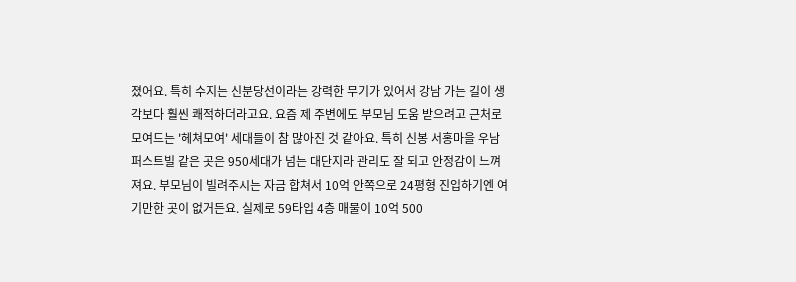졌어요. 특히 수지는 신분당선이라는 강력한 무기가 있어서 강남 가는 길이 생각보다 훨씬 쾌적하더라고요. 요즘 제 주변에도 부모님 도움 받으려고 근처로 모여드는 '헤쳐모여' 세대들이 참 많아진 것 같아요. 특히 신봉 서홍마을 우남퍼스트빌 같은 곳은 950세대가 넘는 대단지라 관리도 잘 되고 안정감이 느껴져요. 부모님이 빌려주시는 자금 합쳐서 10억 안쪽으로 24평형 진입하기엔 여기만한 곳이 없거든요. 실제로 59타입 4층 매물이 10억 500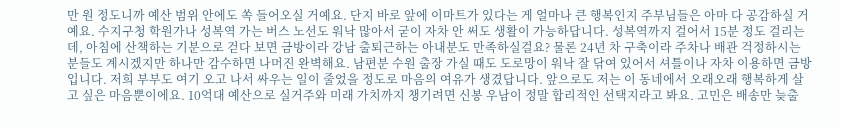만 원 정도니까 예산 범위 안에도 쏙 들어오실 거예요. 단지 바로 앞에 이마트가 있다는 게 얼마나 큰 행복인지 주부님들은 아마 다 공감하실 거예요. 수지구청 학원가나 성복역 가는 버스 노선도 워낙 많아서 굳이 자차 안 써도 생활이 가능하답니다. 성복역까지 걸어서 15분 정도 걸리는데, 아침에 산책하는 기분으로 걷다 보면 금방이라 강남 출퇴근하는 아내분도 만족하실걸요? 물론 24년 차 구축이라 주차나 배관 걱정하시는 분들도 계시겠지만 하나만 감수하면 나머진 완벽해요. 남편분 수원 출장 가실 때도 도로망이 워낙 잘 닦여 있어서 셔틀이나 자차 이용하면 금방입니다. 저희 부부도 여기 오고 나서 싸우는 일이 줄었을 정도로 마음의 여유가 생겼답니다. 앞으로도 저는 이 동네에서 오래오래 행복하게 살고 싶은 마음뿐이에요. 10억대 예산으로 실거주와 미래 가치까지 챙기려면 신봉 우남이 정말 합리적인 선택지라고 봐요. 고민은 배송만 늦출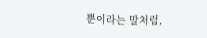뿐이라는 말처럼,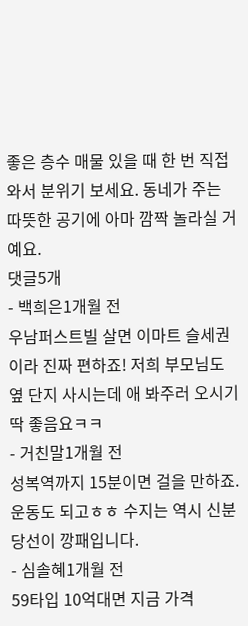좋은 층수 매물 있을 때 한 번 직접 와서 분위기 보세요. 동네가 주는 따뜻한 공기에 아마 깜짝 놀라실 거예요.
댓글5개
- 백희은1개월 전
우남퍼스트빌 살면 이마트 슬세권이라 진짜 편하죠! 저희 부모님도 옆 단지 사시는데 애 봐주러 오시기 딱 좋음요ㅋㅋ
- 거친말1개월 전
성복역까지 15분이면 걸을 만하죠. 운동도 되고ㅎㅎ 수지는 역시 신분당선이 깡패입니다.
- 심솔혜1개월 전
59타입 10억대면 지금 가격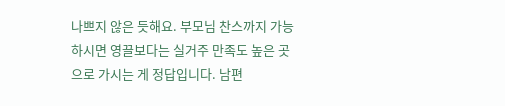나쁘지 않은 듯해요. 부모님 찬스까지 가능하시면 영끌보다는 실거주 만족도 높은 곳으로 가시는 게 정답입니다. 남편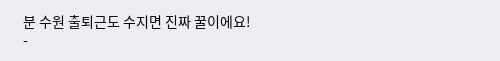분 수원 출퇴근도 수지면 진짜 꿀이에요!
-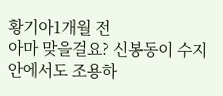황기아1개월 전
아마 맞을걸요? 신봉동이 수지 안에서도 조용하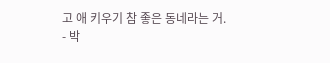고 애 키우기 참 좋은 동네라는 거.
- 박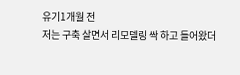유기1개월 전
저는 구축 살면서 리모델링 싹 하고 들어왔더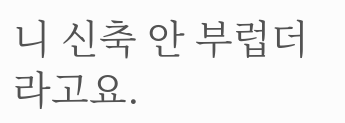니 신축 안 부럽더라고요.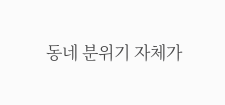동네 분위기 자체가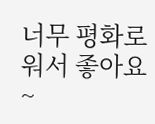너무 평화로워서 좋아요~